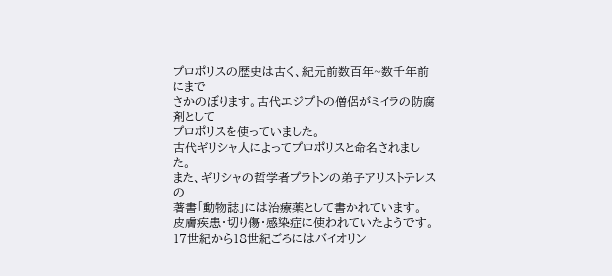プロポリスの歴史は古く、紀元前数百年~数千年前にまで
さかのぼります。古代エジプトの僧侶がミイラの防腐剤として
プロポリスを使っていました。
古代ギリシャ人によってプロポリスと命名されました。
また、ギリシャの哲学者プラトンの弟子アリストテレスの
著書「動物誌」には治療薬として書かれています。
皮膚疾患・切り傷・感染症に使われていたようです。
17世紀から18世紀ごろにはバイオリン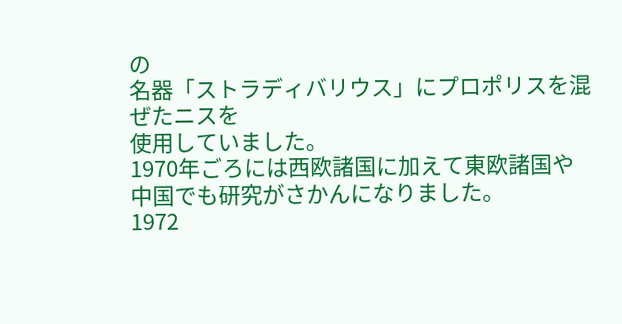の
名器「ストラディバリウス」にプロポリスを混ぜたニスを
使用していました。
1970年ごろには西欧諸国に加えて東欧諸国や
中国でも研究がさかんになりました。
1972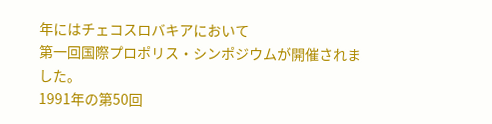年にはチェコスロバキアにおいて
第一回国際プロポリス・シンポジウムが開催されました。
1991年の第50回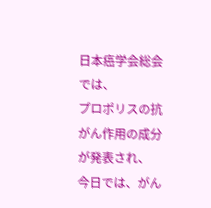日本癌学会総会では、
プロポリスの抗がん作用の成分が発表され、
今日では、がん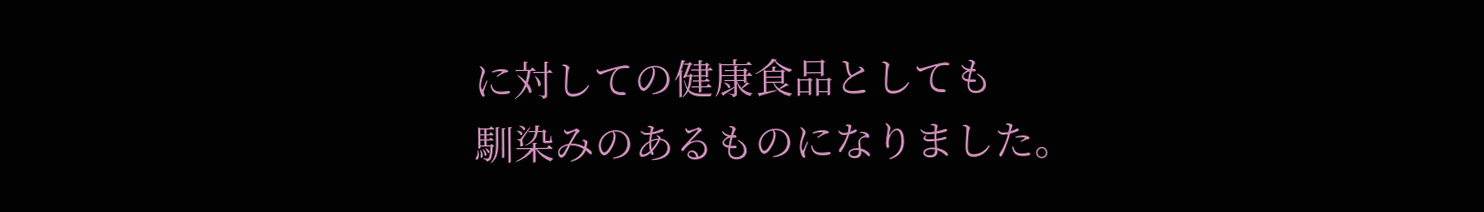に対しての健康食品としても
馴染みのあるものになりました。